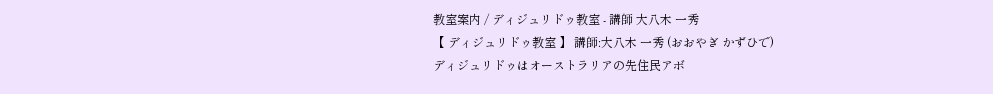教室案内 / ディジュリドゥ教室 - 講師 大八木 一秀
【 ディジュリドゥ教室 】 講師:大八木 一秀 (おおやぎ かずひで)
ディジュリドゥはオーストラリアの先住民アボ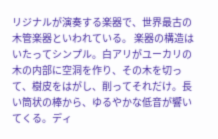リジナルが演奏する楽器で、世界最古の木管楽器といわれている。 楽器の構造はいたってシンプル。白アリがユーカリの木の内部に空洞を作り、その木を切って、樹皮をはがし、削ってそれだけ。長い筒状の棒から、ゆるやかな低音が響いてくる。ディ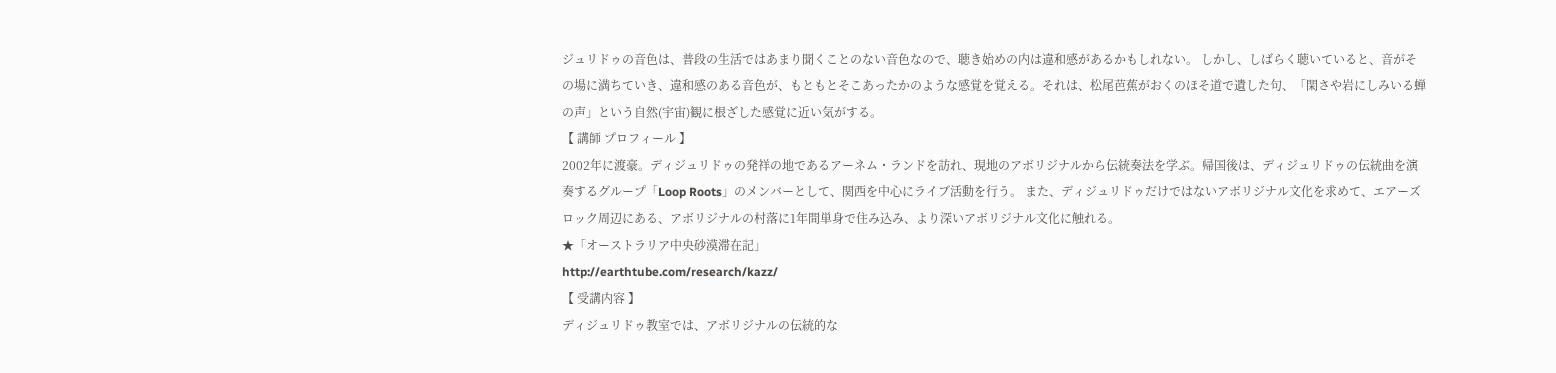ジュリドゥの音色は、普段の生活ではあまり聞くことのない音色なので、聴き始めの内は違和感があるかもしれない。 しかし、しばらく聴いていると、音がその場に満ちていき、違和感のある音色が、もともとそこあったかのような感覚を覚える。それは、松尾芭蕉がおくのほそ道で遺した句、「閑さや岩にしみいる蝉の声」という自然(宇宙)観に根ざした感覚に近い気がする。
【 講師 プロフィール 】
2002年に渡豪。ディジュリドゥの発祥の地であるアーネム・ランドを訪れ、現地のアボリジナルから伝統奏法を学ぶ。帰国後は、ディジュリドゥの伝統曲を演奏するグループ「Loop Roots」のメンバーとして、関西を中心にライブ活動を行う。 また、ディジュリドゥだけではないアボリジナル文化を求めて、エアーズロック周辺にある、アボリジナルの村落に1年間単身で住み込み、より深いアボリジナル文化に触れる。
★「オーストラリア中央砂漠滞在記」
http://earthtube.com/research/kazz/
【 受講内容 】
ディジュリドゥ教室では、アボリジナルの伝統的な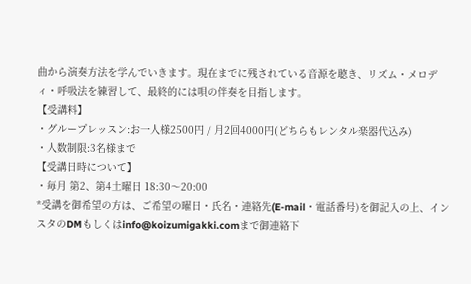曲から演奏方法を学んでいきます。現在までに残されている音源を聴き、リズム・メロディ・呼吸法を練習して、最終的には唄の伴奏を目指します。
【受講料】
・グループレッスン:お一人様2500円 / 月2回4000円(どちらもレンタル楽器代込み)
・人数制限:3名様まで
【受講日時について】
・毎月 第2、第4土曜日 18:30〜20:00
*受講を御希望の方は、ご希望の曜日・氏名・連絡先(E-mail・電話番号)を御記入の上、インスタのDMもしくはinfo@koizumigakki.comまで御連絡下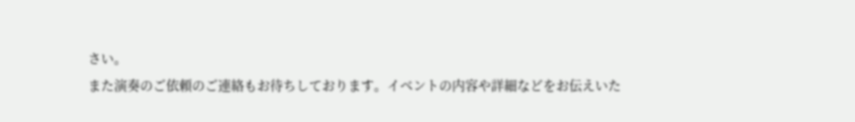さい。
また演奏のご依頼のご連絡もお待ちしております。イベントの内容や詳細などをお伝えいた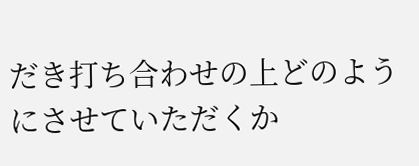だき打ち合わせの上どのようにさせていただくか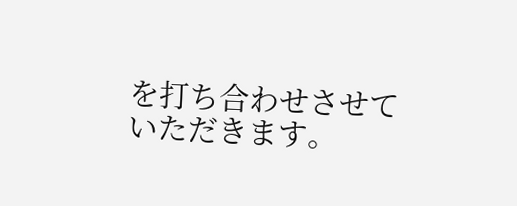を打ち合わせさせていただきます。